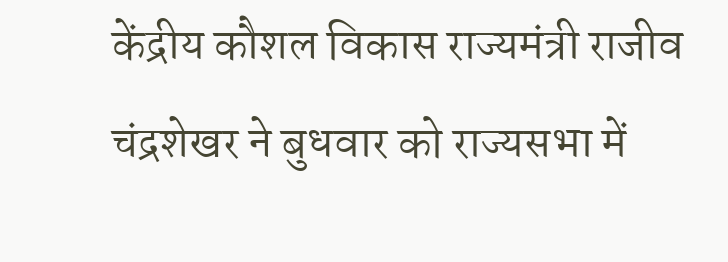केंद्रीय कौशल विकास राज्यमंत्री राजीव चंद्रशेखर ने बुधवार को राज्यसभा में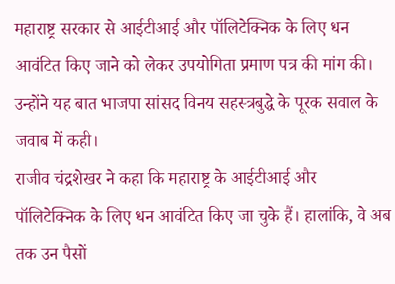महाराष्ट्र सरकार से आईटीआई और पॉलिटेक्निक के लिए धन आवंटित किए जाने को लेकर उपयोगिता प्रमाण पत्र की मांग की। उन्होंने यह बात भाजपा सांसद विनय सहस्त्रबुद्धे के पूरक सवाल के जवाब में कही।
राजीव चंद्रशेखर ने कहा कि महाराष्ट्र के आईटीआई और पॉलिटेक्निक के लिए धन आवंटित किए जा चुके हैं। हालांकि, वे अब तक उन पैसों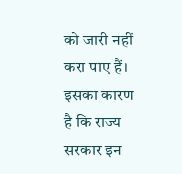को जारी नहीं करा पाए हैं। इसका कारण है कि राज्य सरकार इन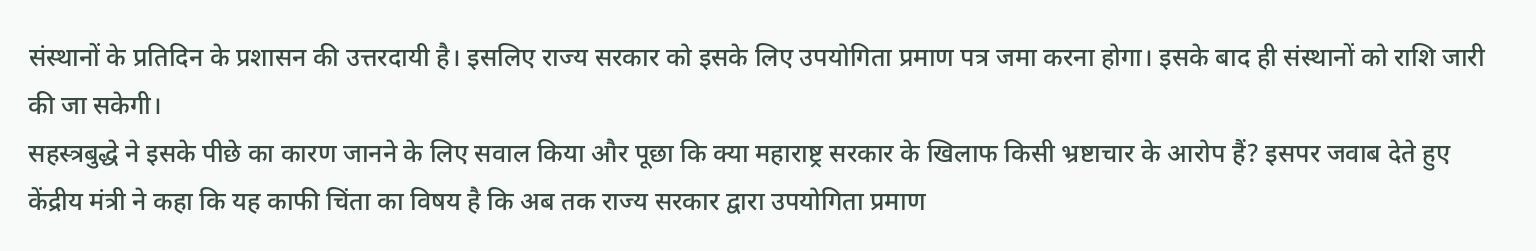संस्थानों के प्रतिदिन के प्रशासन की उत्तरदायी है। इसलिए राज्य सरकार को इसके लिए उपयोगिता प्रमाण पत्र जमा करना होगा। इसके बाद ही संस्थानों को राशि जारी की जा सकेगी।
सहस्त्रबुद्धे ने इसके पीछे का कारण जानने के लिए सवाल किया और पूछा कि क्या महाराष्ट्र सरकार के खिलाफ किसी भ्रष्टाचार के आरोप हैं? इसपर जवाब देते हुए केंद्रीय मंत्री ने कहा कि यह काफी चिंता का विषय है कि अब तक राज्य सरकार द्वारा उपयोगिता प्रमाण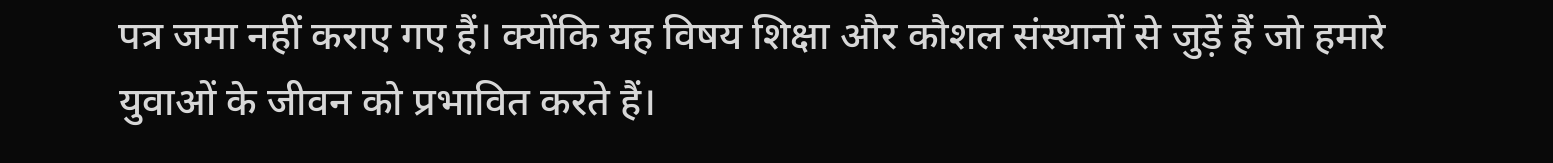पत्र जमा नहीं कराए गए हैं। क्योंकि यह विषय शिक्षा और कौशल संस्थानों से जुड़ें हैं जो हमारे युवाओं के जीवन को प्रभावित करते हैं।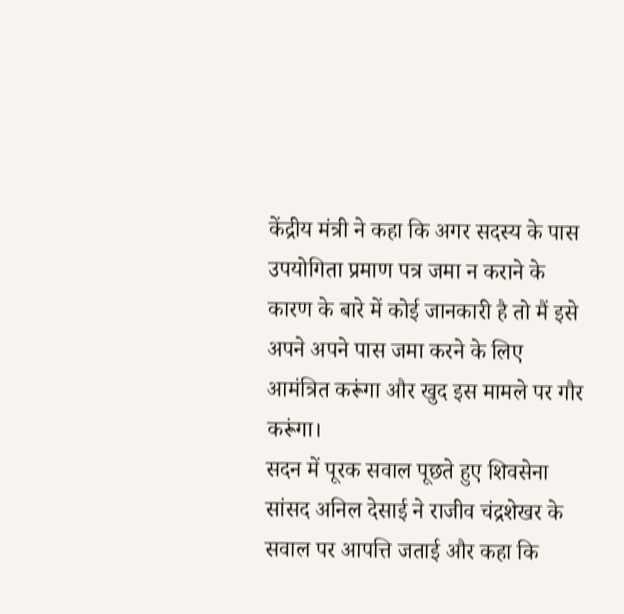केंद्रीय मंत्री ने कहा कि अगर सदस्य के पास उपयोगिता प्रमाण पत्र जमा न कराने के कारण के बारे में कोई जानकारी है तो मैं इसे अपने अपने पास जमा करने के लिए आमंत्रित करूंगा और खुद इस मामले पर गौर करूंगा।
सदन में पूरक सवाल पूछते हुए शिवसेना सांसद अनिल देसाई ने राजीव चंद्रशेखर के सवाल पर आपत्ति जताई और कहा कि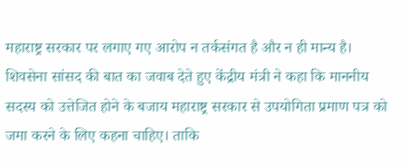महाराष्ट्र सरकार पर लगाए गए आरोप न तर्कसंगत है और न ही मान्य है। शिवसेना सांसद की बात का जवाब देते हुए केंद्रीय मंत्री ने कहा कि माननीय सदस्य को उत्तेजित होने के बजाय महाराष्ट्र सरकार से उपयोगिता प्रमाण पत्र को जमा करने के लिए कहना चाहिए। ताकि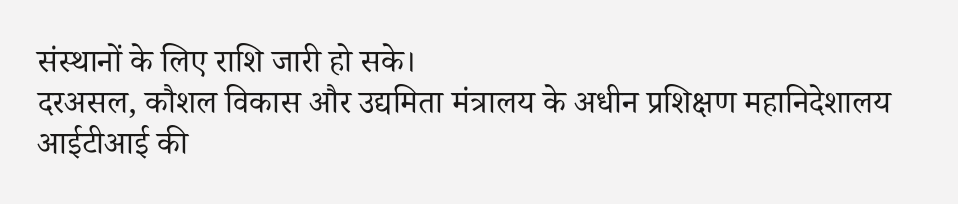संस्थानों के लिए राशि जारी हो सके।
दरअसल, कौशल विकास और उद्यमिता मंत्रालय के अधीन प्रशिक्षण महानिदेशालय आईटीआई की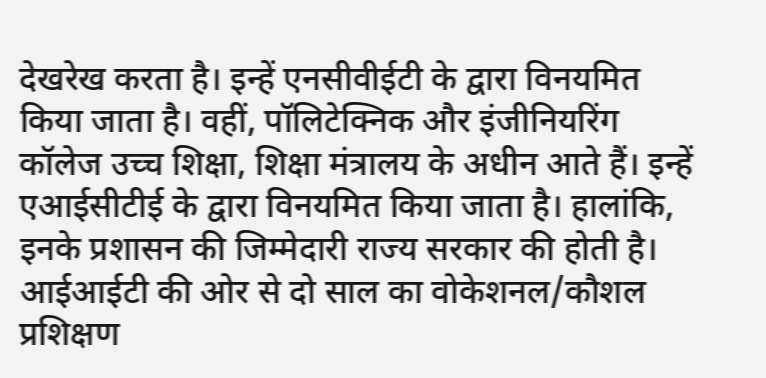देखरेख करता है। इन्हें एनसीवीईटी के द्वारा विनयमित किया जाता है। वहीं, पॉलिटेक्निक और इंजीनियरिंग कॉलेज उच्च शिक्षा, शिक्षा मंत्रालय के अधीन आते हैं। इन्हें एआईसीटीई के द्वारा विनयमित किया जाता है। हालांकि, इनके प्रशासन की जिम्मेदारी राज्य सरकार की होती है। आईआईटी की ओर से दो साल का वोकेशनल/कौशल प्रशिक्षण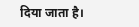दिया जाता है।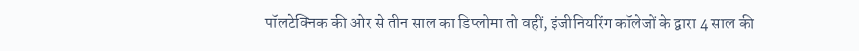पॉलटेक्निक की ओर से तीन साल का डिप्लोमा तो वहीं, इंजीनियरिंग कॉलेजों के द्वारा 4 साल की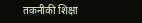तकनीकी शिक्षा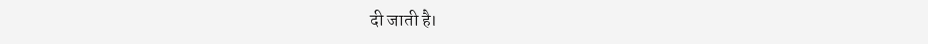दी जाती है।